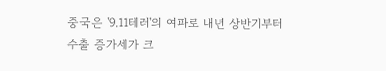중국은 '9.11테러'의 여파로 내년 상반기부터 수출 증가세가 크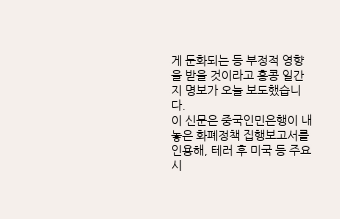게 둔화되는 등 부정적 영향을 받을 것이라고 홍콩 일간지 명보가 오늘 보도했습니다.
이 신문은 중국인민은행이 내놓은 화폐정책 집행보고서를 인용해, 테러 후 미국 등 주요시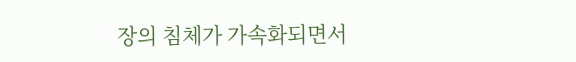장의 침체가 가속화되면서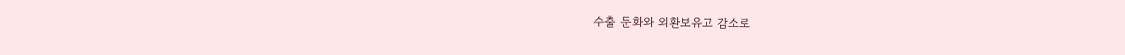수출 둔화와 외환보유고 감소로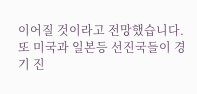이어질 것이라고 전망했습니다.
또 미국과 일본등 선진국들이 경기 진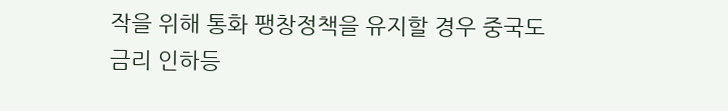작을 위해 통화 팽창정책을 유지할 경우 중국도 금리 인하등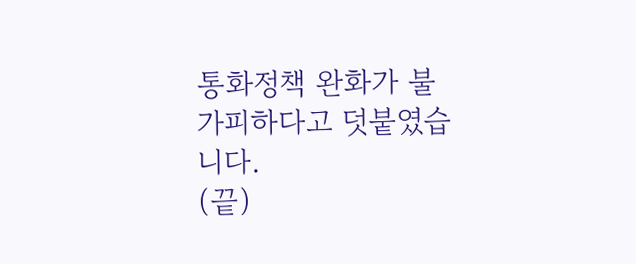통화정책 완화가 불가피하다고 덧붙였습니다.
(끝)